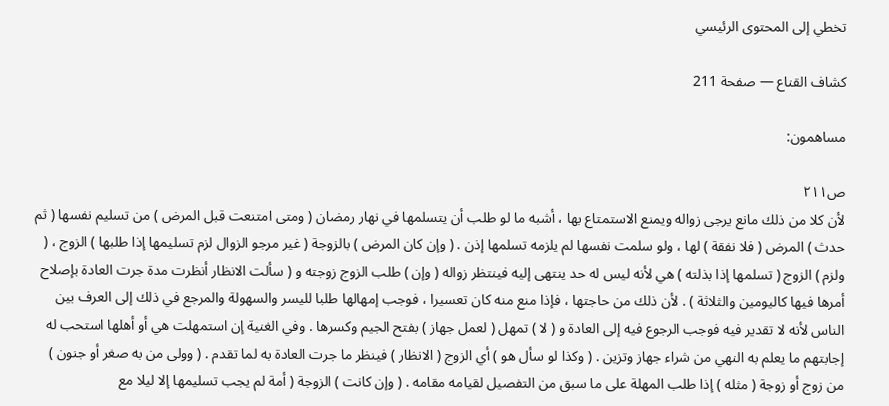تخطي إلى المحتوى الرئيسي

كشاف القناع — صفحة 211

مساهمون:

ص٢١١
لأن كلا من ذلك مانع يرجى زواله ويمنع الاستمتاع بها ، أشبه ما لو طلب أن يتسلمها في نهار رمضان ( ومتى امتنعت قبل المرض ) من تسليم نفسها ( ثم حدث ) المرض ( فلا نفقة ) لها ، ولو سلمت نفسها لم يلزمه تسلمها إذن . ( وإن كان المرض ) بالزوجة ( غير مرجو الزوال لزم تسليمها إذا طلبها ) الزوج ، ( ولزم ) الزوج ( تسلمها إذا بذلته ) هي لأنه ليس له حد ينتهى إليه فينتظر زواله ( وإن ) طلب الزوج زوجته و ( سألت الانظار أنظرت مدة جرت العادة بإصلاح أمرها فيها كاليومين والثلاثة ) . لأن ذلك من حاجتها ، فإذا منع منه كان تعسيرا ، فوجب إمهالها طلبا لليسر والسهولة والمرجع في ذلك إلى العرف بين الناس لأنه لا تقدير فيه فوجب الرجوع فيه إلى العادة و ( لا ) تمهل ( لعمل جهاز ) بفتح الجيم وكسرها . وفي الغنية إن استمهلت هي أو أهلها استحب له إجابتهم ما يعلم به النهي من شراء جهاز وتزين . ( وكذا لو سأل هو ) أي الزوج ( الانظار ) فينظر ما جرت العادة به لما تقدم . ( وولى من به صغر أو جنون ) من زوج أو زوجة ( مثله ) إذا طلب المهلة على ما سبق من التفصيل لقيامه مقامه . ( وإن كانت ) الزوجة ( أمة لم يجب تسليمها إلا ليلا مع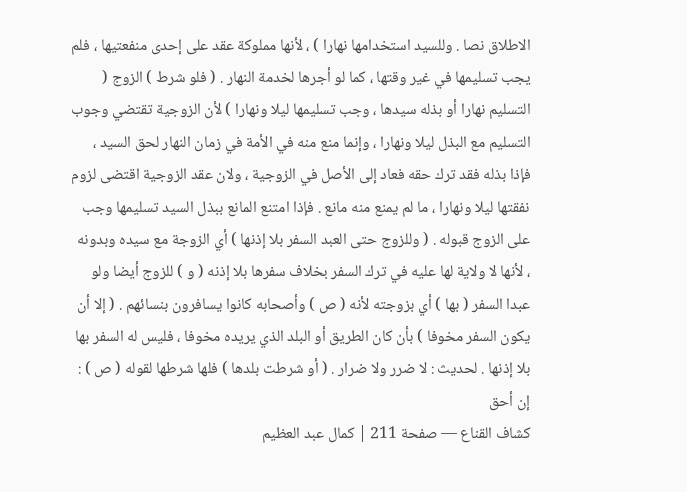الاطلاق نصا . وللسيد استخدامها نهارا ) ، لأنها مملوكة عقد على إحدى منفعتيها ، فلم يجب تسليمها في غير وقتها ، كما لو أجرها لخدمة النهار . ( فلو شرط ) الزوج ( التسليم نهارا أو بذله سيدها ، وجب تسليمها ليلا ونهارا ) لأن الزوجية تقتضي وجوب التسليم مع البذل ليلا ونهارا ، وإنما منع منه في الأمة في زمان النهار لحق السيد ، فإذا بذله فقد ترك حقه فعاد إلى الأصل في الزوجية ، ولان عقد الزوجية اقتضى لزوم نفقتها ليلا ونهارا ، ما لم يمنع منه مانع . فإذا امتنع المانع ببذل السيد تسليمها وجب على الزوج قبوله . ( وللزوج حتى العبد السفر بلا إذنها ) أي الزوجة مع سيده وبدونه ، لأنها لا ولاية لها عليه في ترك السفر بخلاف سفرها بلا إذنه ( و ) للزوج أيضا ولو عبدا السفر ( بها ) أي بزوجته لأنه ( ص ) وأصحابه كانوا يسافرون بنسائهم . ( إلا أن يكون السفر مخوفا ) بأن كان الطريق أو البلد الذي يريده مخوفا ، فليس له السفر بها بلا إذنها . لحديث : لا ضرر ولا ضرار . ( أو شرطت بلدها ) فلها شرطها لقوله ( ص ) : إن أحق
كشاف القناع — صفحة 211 | كمال عبد العظيم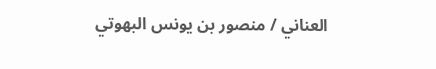العناني / منصور بن يونس البهوتي